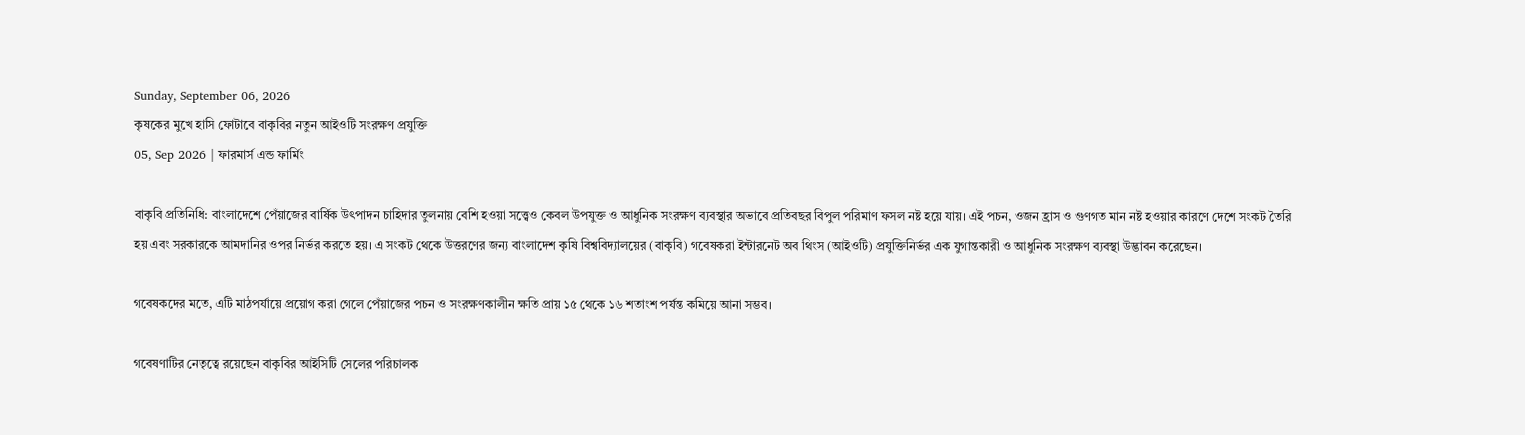Sunday, September 06, 2026
কৃষকের মুখে হাসি ফোটাবে বাকৃবির নতুন আইওটি সংরক্ষণ প্রযুক্তি
05, Sep 2026 | ফারমার্স এন্ড ফার্মিং

বাকৃবি প্রতিনিধি: বাংলাদেশে পেঁয়াজের বার্ষিক উৎপাদন চাহিদার তুলনায় বেশি হওয়া সত্ত্বেও কেবল উপযুক্ত ও আধুনিক সংরক্ষণ ব্যবস্থার অভাবে প্রতিবছর বিপুল পরিমাণ ফসল নষ্ট হয়ে যায়। এই পচন, ওজন হ্রাস ও গুণগত মান নষ্ট হওয়ার কারণে দেশে সংকট তৈরি হয় এবং সরকারকে আমদানির ওপর নির্ভর করতে হয়। এ সংকট থেকে উত্তরণের জন্য বাংলাদেশ কৃষি বিশ্ববিদ্যালয়ের (বাকৃবি) গবেষকরা ইন্টারনেট অব থিংস (আইওটি) প্রযুক্তিনির্ভর এক যুগান্তকারী ও আধুনিক সংরক্ষণ ব্যবস্থা উদ্ভাবন করেছেন।

গবেষকদের মতে, এটি মাঠপর্যায়ে প্রয়োগ করা গেলে পেঁয়াজের পচন ও সংরক্ষণকালীন ক্ষতি প্রায় ১৫ থেকে ১৬ শতাংশ পর্যন্ত কমিয়ে আনা সম্ভব।

গবেষণাটির নেতৃত্বে রয়েছেন বাকৃবির আইসিটি সেলের পরিচালক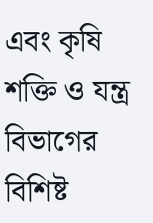এবং কৃষি শক্তি ও যন্ত্র বিভাগের বিশিষ্ট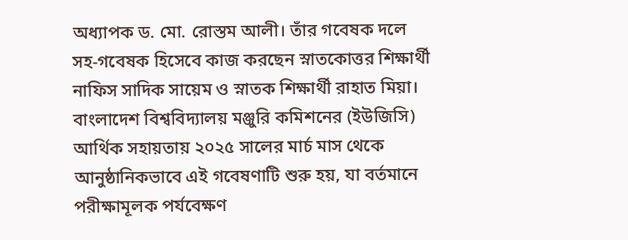অধ্যাপক ড. মো. রোস্তম আলী। তাঁর গবেষক দলে সহ-গবেষক হিসেবে কাজ করছেন স্নাতকোত্তর শিক্ষার্থী নাফিস সাদিক সায়েম ও স্নাতক শিক্ষার্থী রাহাত মিয়া। বাংলাদেশ বিশ্ববিদ্যালয় মঞ্জুরি কমিশনের (ইউজিসি) আর্থিক সহায়তায় ২০২৫ সালের মার্চ মাস থেকে আনুষ্ঠানিকভাবে এই গবেষণাটি শুরু হয়, যা বর্তমানে পরীক্ষামূলক পর্যবেক্ষণ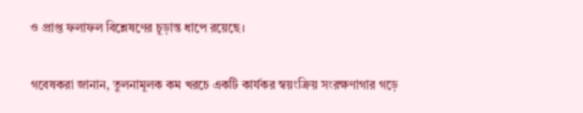ও প্রাপ্ত ফলাফল বিশ্লেষণের চূড়ান্ত ধাপে রয়েছে।

গবেষকরা জানান, তুলনামূলক কম খরচে একটি কার্যকর স্বয়ংক্রিয় সংরক্ষণাগার গড়ে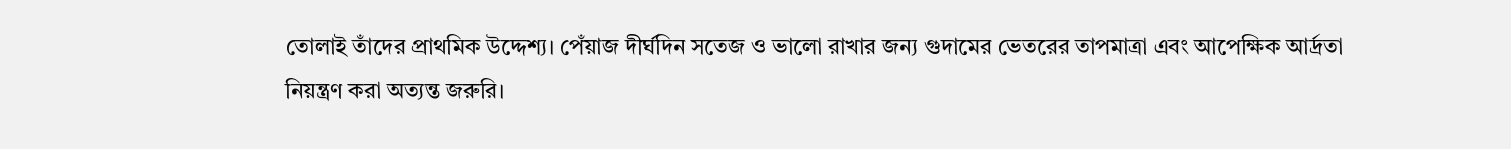তোলাই তাঁদের প্রাথমিক উদ্দেশ্য। পেঁয়াজ দীর্ঘদিন সতেজ ও ভালো রাখার জন্য গুদামের ভেতরের তাপমাত্রা এবং আপেক্ষিক আর্দ্রতা নিয়ন্ত্রণ করা অত্যন্ত জরুরি।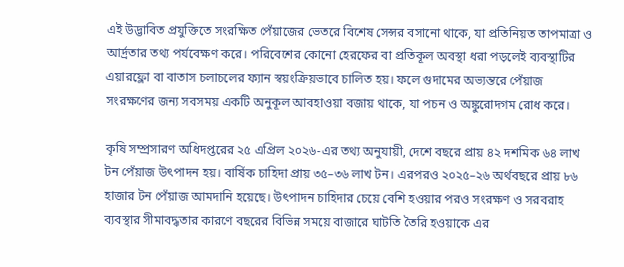এই উদ্ভাবিত প্রযুক্তিতে সংরক্ষিত পেঁয়াজের ভেতরে বিশেষ সেন্সর বসানো থাকে, যা প্রতিনিয়ত তাপমাত্রা ও আর্দ্রতার তথ্য পর্যবেক্ষণ করে। পরিবেশের কোনো হেরফের বা প্রতিকূল অবস্থা ধরা পড়লেই ব্যবস্থাটির এয়ারফ্লো বা বাতাস চলাচলের ফ্যান স্বয়ংক্রিয়ভাবে চালিত হয়। ফলে গুদামের অভ্যন্তরে পেঁয়াজ সংরক্ষণের জন্য সবসময় একটি অনুকূল আবহাওয়া বজায় থাকে, যা পচন ও অঙ্কুরোদগম রোধ করে।

কৃষি সম্প্রসারণ অধিদপ্তরের ২৫ এপ্রিল ২০২৬-এর তথ্য অনুযায়ী, দেশে বছরে প্রায় ৪২ দশমিক ৬৪ লাখ টন পেঁয়াজ উৎপাদন হয়। বার্ষিক চাহিদা প্রায় ৩৫–৩৬ লাখ টন। এরপরও ২০২৫–২৬ অর্থবছরে প্রায় ৮৬ হাজার টন পেঁয়াজ আমদানি হয়েছে। উৎপাদন চাহিদার চেয়ে বেশি হওয়ার পরও সংরক্ষণ ও সরবরাহ ব্যবস্থার সীমাবদ্ধতার কারণে বছরের বিভিন্ন সময়ে বাজারে ঘাটতি তৈরি হওয়াকে এর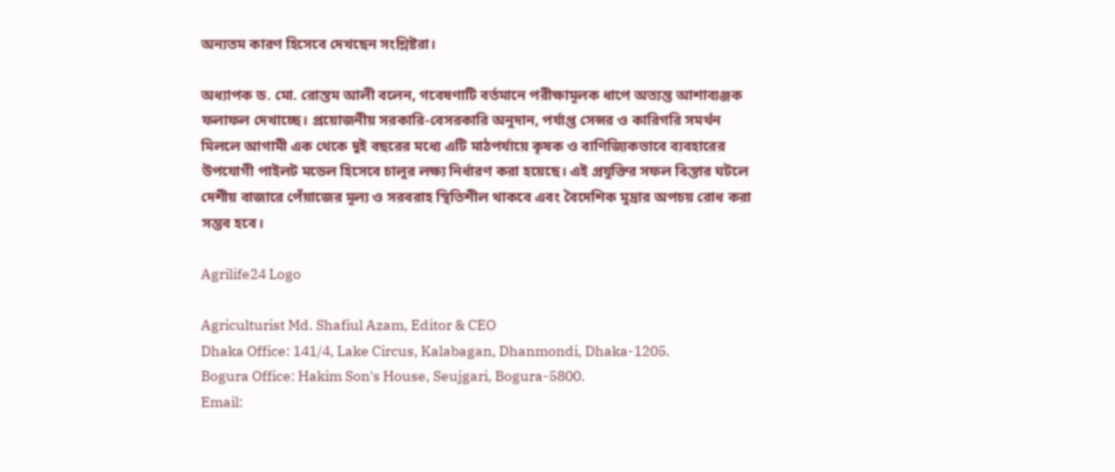অন্যতম কারণ হিসেবে দেখছেন সংশ্লিষ্টরা।

অধ্যাপক ড. মো. রোস্তম আলী বলেন, গবেষণাটি বর্তমানে পরীক্ষামূলক ধাপে অত্যন্ত আশাব্যঞ্জক ফলাফল দেখাচ্ছে। প্রয়োজনীয় সরকারি-বেসরকারি অনুদান, পর্যাপ্ত সেন্সর ও কারিগরি সমর্থন মিললে আগামী এক থেকে দুই বছরের মধ্যে এটি মাঠপর্যায়ে কৃষক ও বাণিজ্যিকভাবে ব্যবহারের উপযোগী পাইলট মডেল হিসেবে চালুর লক্ষ্য নির্ধারণ করা হয়েছে। এই প্রযুক্তির সফল বিস্তার ঘটলে দেশীয় বাজারে পেঁয়াজের মূল্য ও সরবরাহ স্থিতিশীল থাকবে এবং বৈদেশিক মুদ্রার অপচয় রোধ করা সম্ভব হবে।

Agrilife24 Logo

Agriculturist Md. Shafiul Azam, Editor & CEO
Dhaka Office: 141/4, Lake Circus, Kalabagan, Dhanmondi, Dhaka-1205.
Bogura Office: Hakim Son's House, Seujgari, Bogura-5800.
Email: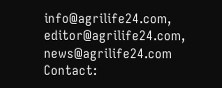info@agrilife24.com, editor@agrilife24.com, news@agrilife24.com
Contact: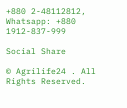+880 2-48112812, Whatsapp: +880 1912-837-999

Social Share

© Agrilife24 . All Rights Reserved.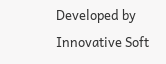Developed by Innovative Soft